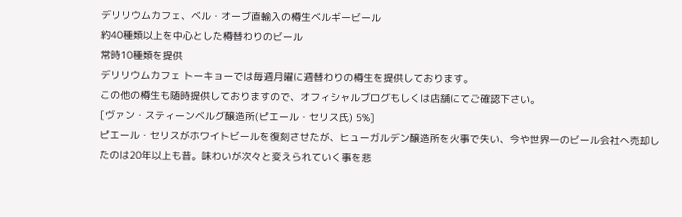デリリウムカフェ、ベル・オーブ直輸入の樽生ベルギービール
約40種類以上を中心とした樽替わりのビール
常時10種類を提供
デリリウムカフェ トーキョーでは毎週月曜に週替わりの樽生を提供しております。
この他の樽生も随時提供しておりますので、オフィシャルブログもしくは店舗にてご確認下さい。
[ヴァン・スティーンベルグ醸造所(ピエール・セリス氏) 5%]
ピエール・セリスがホワイトビールを復刻させたが、ヒューガルデン醸造所を火事で失い、今や世界一のビール会社へ売却したのは20年以上も昔。味わいが次々と変えられていく事を悲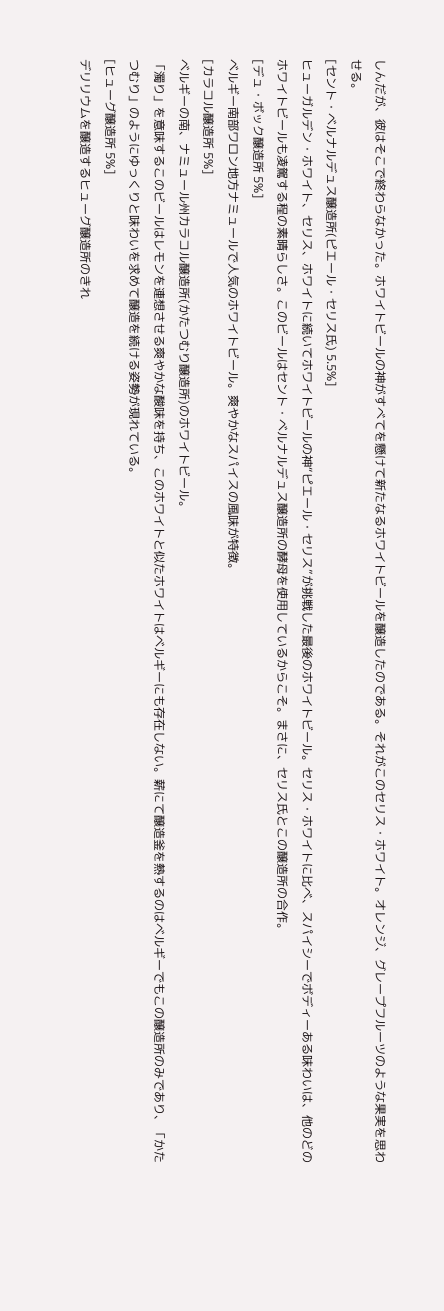しんだが、彼はそこで終わらなかった。ホワイトビールの神がすべてを懸けて新たなるホワイトビールを醸造したのである。それがこのセリス・ホワイト。オレンジ、グレープフルーツのような果実を思わせる。
[セント・ベルナルデュス醸造所(ピエール・セリス氏) 5.5%]
ヒューガルデン・ホワイト、セリス、ホワイトに続いてホワイトビールの神“ピエール・セリス”が挑戦した最後のホワイトビール。セリス・ホワイトに比べ、スパイシーでボディーある味わいは、他のどのホワイトビールも凌駕する程の素晴らしさ。このビールはセント・ベルナルデュス醸造所の酵母を使用しているからこそ。まさに、セリス氏とこの醸造所の合作。
[デュ・ボック醸造所 5%]
ベルギー南部ワロン地方ナミュールで人気のホワイトビール。爽やかなスパイスの風味が特徴。
[カラコル醸造所 5%]
ベルギーの南、ナミュール州カラコル醸造所(かたつむり醸造所)のホワイトビール。
「濁り」を意味するこのビールはレモンを連想させる爽やかな酸味を持ち、このホワイトと似たホワイトはベルギーにも存在しない。薪にて醸造釜を熱するのはベルギーでもこの醸造所のみであり、「かたつむり」のようにゆっくりと味わいを求めて醸造を続ける姿勢が現れている。
[ヒューグ醸造所 5%]
デリリウムを醸造するヒューグ醸造所のきれ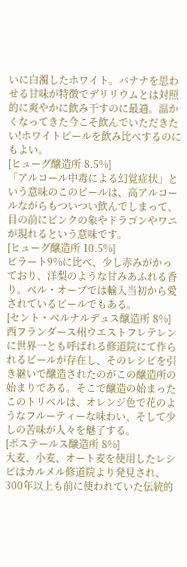いに白濁したホワイト。バナナを思わせる甘味が特徴でデリリウムとは対照的に爽やかに飲み干すのに最適。温かくなってきた今こそ飲んでいただきたい!ホワイトビールを飲み比べするのにもよい。
[ヒューグ醸造所 8.5%]
「アルコール中毒による幻覚症状」という意味のこのビールは、高アルコールながらもついつい飲んでしまって、目の前にピンクの象やドラゴンやワニが現れるという意味です。
[ヒューグ醸造所 10.5%]
ピラート9%に比べ、少し赤みがかっており、洋梨のような甘みあふれる香り。ベル・オーブでは輸入当初から愛されているビールでもある。
[セント・ベルナルデュス醸造所 8%]
西フランダース州ウエストフレテレンに世界一とも呼ばれる修道院にて作られるビールが存在し、そのレシピを引き継いで醸造されたのがこの醸造所の始まりである。そこで醸造の始まったこのトリペルは、オレンジ色で花のようなフルーティーな味わい、そして少しの苦味が人々を魅了する。
[ボステールス醸造所 8%]
大麦、小麦、オート麦を使用したレシピはカルメル修道院より発見され、300年以上も前に使われていた伝統的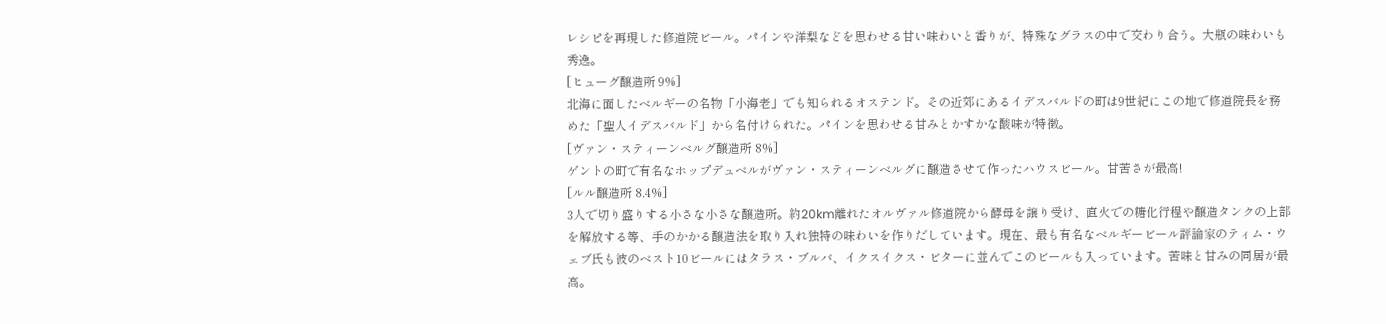レシピを再現した修道院ビール。パインや洋梨などを思わせる甘い味わいと香りが、特殊なグラスの中で交わり合う。大瓶の味わいも秀逸。
[ヒューグ醸造所 9%]
北海に面したベルギーの名物「小海老」でも知られるオステンド。その近郊にあるイデスバルドの町は9世紀にこの地で修道院長を務めた「聖人イデスバルド」から名付けられた。パインを思わせる甘みとかすかな酸味が特徴。
[ヴァン・スティーンベルグ醸造所 8%]
ゲントの町で有名なホップデュベルがヴァン・スティーンベルグに醸造させて作ったハウスビール。甘苦さが最高!
[ルル醸造所 8.4%]
3人で切り盛りする小さな小さな醸造所。約20km離れたオルヴァル修道院から酵母を譲り受け、直火での糖化行程や醸造タンクの上部を解放する等、手のかかる醸造法を取り入れ独特の味わいを作りだしています。現在、最も有名なベルギービール評論家のティム・ウェブ氏も彼のベスト10ビールにはタラス・ブルバ、イクスイクス・ビターに並んでこのビールも入っています。苦味と甘みの同居が最高。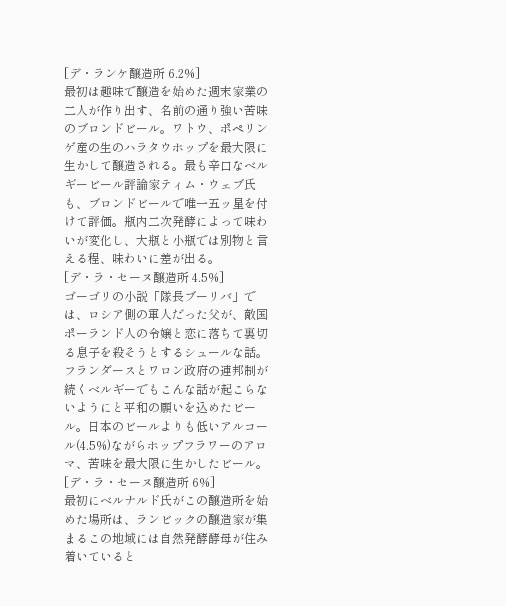[デ・ランケ醸造所 6.2%]
最初は趣味で醸造を始めた週末家業の二人が作り出す、名前の通り強い苦味のブロンドビール。ワトウ、ポペリンゲ産の生のハラタウホップを最大限に生かして醸造される。最も辛口なベルギービール評論家ティム・ウェブ氏も、ブロンドビールで唯一五ッ星を付けて評価。瓶内二次発酵によって味わいが変化し、大瓶と小瓶では別物と言える程、味わいに差が出る。
[デ・ラ・セーヌ醸造所 4.5%]
ゴーゴリの小説「隊長ブーリバ」では、ロシア側の軍人だった父が、敵国ポーランド人の令嬢と恋に落ちて裏切る息子を殺そうとするシュールな話。フランダースとワロン政府の連邦制が続くベルギーでもこんな話が起こらないようにと平和の願いを込めたビール。日本のビールよりも低いアルコール(4.5%)ながらホップフラワーのアロマ、苦味を最大限に生かしたビール。
[デ・ラ・セーヌ醸造所 6%]
最初にベルナルド氏がこの醸造所を始めた場所は、ランビックの醸造家が集まるこの地域には自然発酵酵母が住み着いていると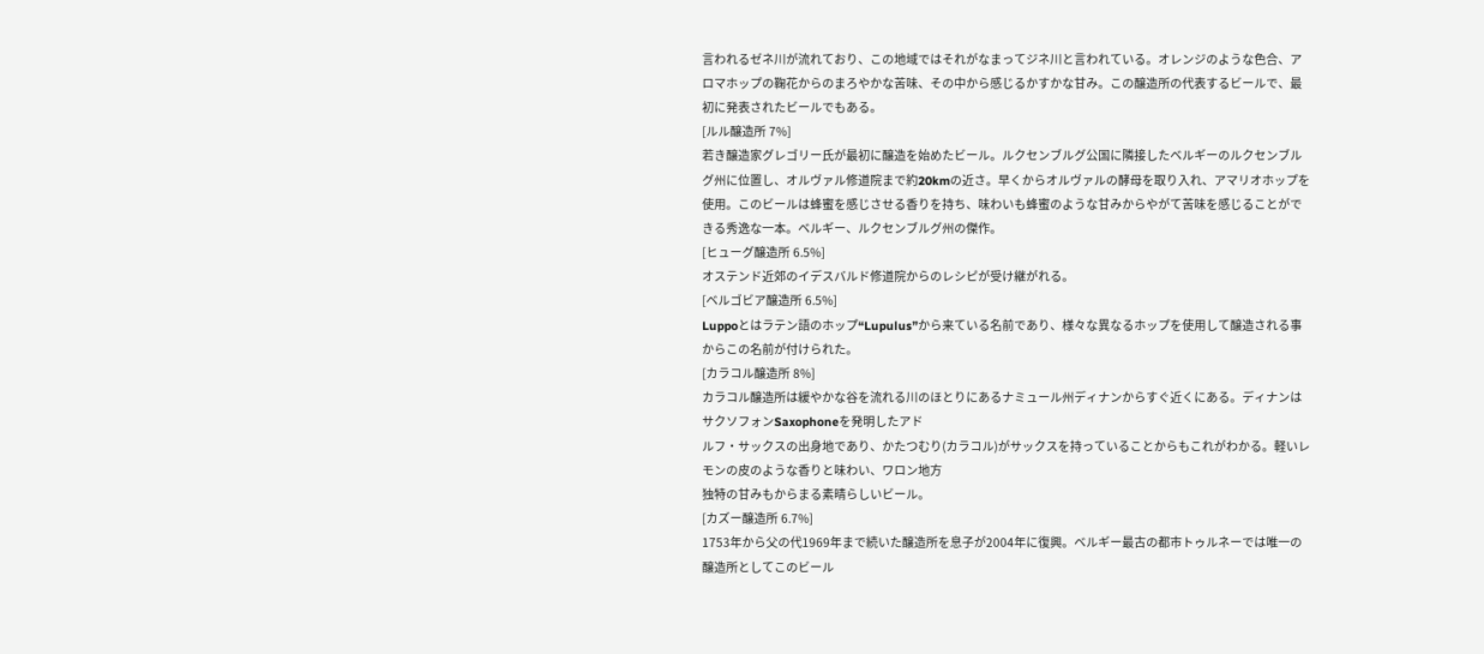言われるゼネ川が流れており、この地域ではそれがなまってジネ川と言われている。オレンジのような色合、アロマホップの鞠花からのまろやかな苦味、その中から感じるかすかな甘み。この醸造所の代表するビールで、最初に発表されたビールでもある。
[ルル醸造所 7%]
若き醸造家グレゴリー氏が最初に醸造を始めたビール。ルクセンブルグ公国に隣接したベルギーのルクセンブルグ州に位置し、オルヴァル修道院まで約20kmの近さ。早くからオルヴァルの酵母を取り入れ、アマリオホップを使用。このビールは蜂蜜を感じさせる香りを持ち、味わいも蜂蜜のような甘みからやがて苦味を感じることができる秀逸な一本。ベルギー、ルクセンブルグ州の傑作。
[ヒューグ醸造所 6.5%]
オステンド近郊のイデスバルド修道院からのレシピが受け継がれる。
[ベルゴビア醸造所 6.5%]
Luppoとはラテン語のホップ“Lupulus”から来ている名前であり、様々な異なるホップを使用して醸造される事からこの名前が付けられた。
[カラコル醸造所 8%]
カラコル醸造所は緩やかな谷を流れる川のほとりにあるナミュール州ディナンからすぐ近くにある。ディナンはサクソフォンSaxophoneを発明したアド
ルフ・サックスの出身地であり、かたつむり(カラコル)がサックスを持っていることからもこれがわかる。軽いレモンの皮のような香りと味わい、ワロン地方
独特の甘みもからまる素晴らしいビール。
[カズー醸造所 6.7%]
1753年から父の代1969年まで続いた醸造所を息子が2004年に復興。ベルギー最古の都市トゥルネーでは唯一の醸造所としてこのビール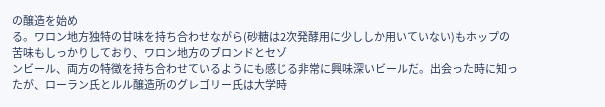の醸造を始め
る。ワロン地方独特の甘味を持ち合わせながら(砂糖は2次発酵用に少ししか用いていない)もホップの苦味もしっかりしており、ワロン地方のブロンドとセゾ
ンビール、両方の特徴を持ち合わせているようにも感じる非常に興味深いビールだ。出会った時に知ったが、ローラン氏とルル醸造所のグレゴリー氏は大学時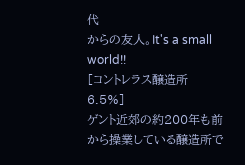代
からの友人。It's a small world!!
[コントレラス醸造所 6.5%]
ゲント近郊の約200年も前から操業している醸造所で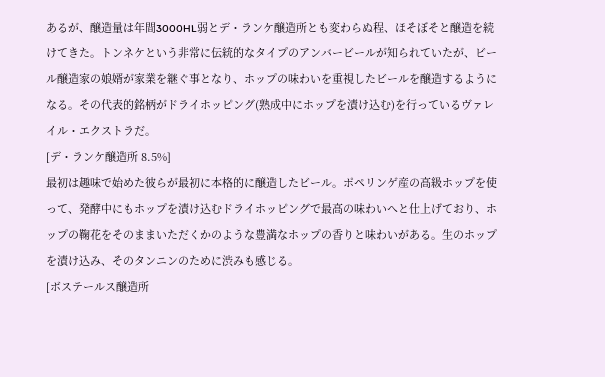あるが、醸造量は年間3000HL弱とデ・ランケ醸造所とも変わらぬ程、ほそぼそと醸造を続けてきた。トンネケという非常に伝統的なタイプのアンバービールが知られていたが、ビール醸造家の娘婿が家業を継ぐ事となり、ホップの味わいを重視したビールを醸造するようになる。その代表的銘柄がドライホッピング(熟成中にホップを漬け込む)を行っているヴァレイル・エクストラだ。
[デ・ランケ醸造所 8.5%]
最初は趣味で始めた彼らが最初に本格的に醸造したビール。ポペリンゲ産の高級ホップを使って、発酵中にもホップを漬け込むドライホッピングで最高の味わいへと仕上げており、ホップの鞠花をそのままいただくかのような豊満なホップの香りと味わいがある。生のホップを漬け込み、そのタンニンのために渋みも感じる。
[ボステールス醸造所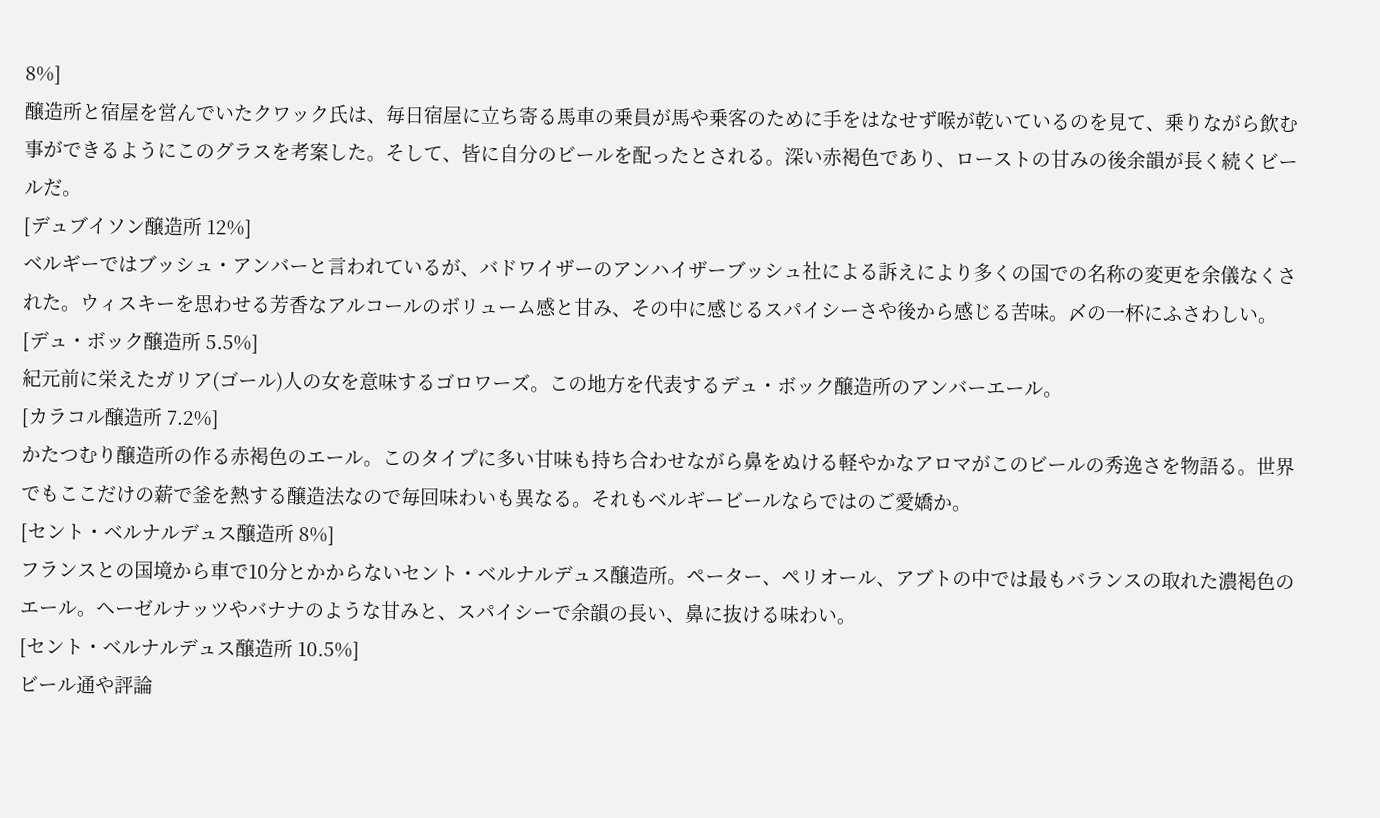8%]
醸造所と宿屋を営んでいたクワック氏は、毎日宿屋に立ち寄る馬車の乗員が馬や乗客のために手をはなせず喉が乾いているのを見て、乗りながら飲む事ができるようにこのグラスを考案した。そして、皆に自分のビールを配ったとされる。深い赤褐色であり、ローストの甘みの後余韻が長く続くビールだ。
[デュブイソン醸造所 12%]
ベルギーではブッシュ・アンバーと言われているが、バドワイザーのアンハイザーブッシュ社による訴えにより多くの国での名称の変更を余儀なくされた。ウィスキーを思わせる芳香なアルコールのボリューム感と甘み、その中に感じるスパイシーさや後から感じる苦味。〆の一杯にふさわしい。
[デュ・ボック醸造所 5.5%]
紀元前に栄えたガリア(ゴール)人の女を意味するゴロワーズ。この地方を代表するデュ・ボック醸造所のアンバーエール。
[カラコル醸造所 7.2%]
かたつむり醸造所の作る赤褐色のエール。このタイプに多い甘味も持ち合わせながら鼻をぬける軽やかなアロマがこのビールの秀逸さを物語る。世界でもここだけの薪で釜を熱する醸造法なので毎回味わいも異なる。それもベルギービールならではのご愛嬌か。
[セント・ベルナルデュス醸造所 8%]
フランスとの国境から車で10分とかからないセント・ベルナルデュス醸造所。ペーター、ペリオール、アブトの中では最もバランスの取れた濃褐色のエール。ヘーゼルナッツやバナナのような甘みと、スパイシーで余韻の長い、鼻に抜ける味わい。
[セント・ベルナルデュス醸造所 10.5%]
ビール通や評論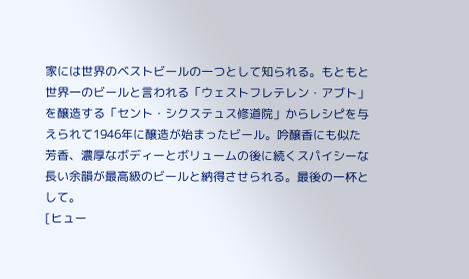家には世界のベストビールの一つとして知られる。もともと世界一のビールと言われる「ウェストフレテレン・アブト」を醸造する「セント・シクステュス修道院」からレシピを与えられて1946年に醸造が始まったビール。吟醸香にも似た芳香、濃厚なボディーとボリュームの後に続くスパイシーな長い余韻が最高級のビールと納得させられる。最後の一杯として。
[ヒュー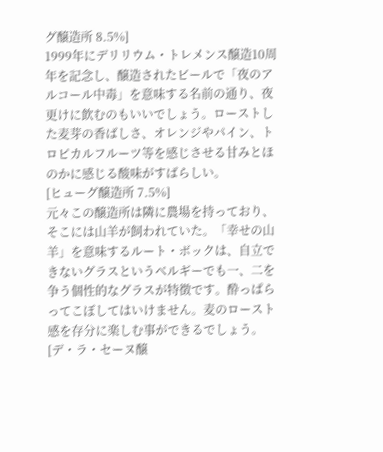グ醸造所 8.5%]
1999年にデリリウム・トレメンス醸造10周年を記念し、醸造されたビールで「夜のアルコール中毒」を意味する名前の通り、夜更けに飲むのもいいでしょう。ローストした麦芽の香ばしさ、オレンジやパイン、トロピカルフルーツ等を感じさせる甘みとほのかに感じる酸味がすばらしい。
[ヒューグ醸造所 7.5%]
元々この醸造所は隣に農場を持っており、そこには山羊が飼われていた。「幸せの山羊」を意味するルート・ボックは、自立できないグラスというベルギーでも一、二を争う個性的なグラスが特徴です。酔っぱらってこぼしてはいけません。麦のロースト感を存分に楽しむ事ができるでしょう。
[デ・ラ・セーヌ醸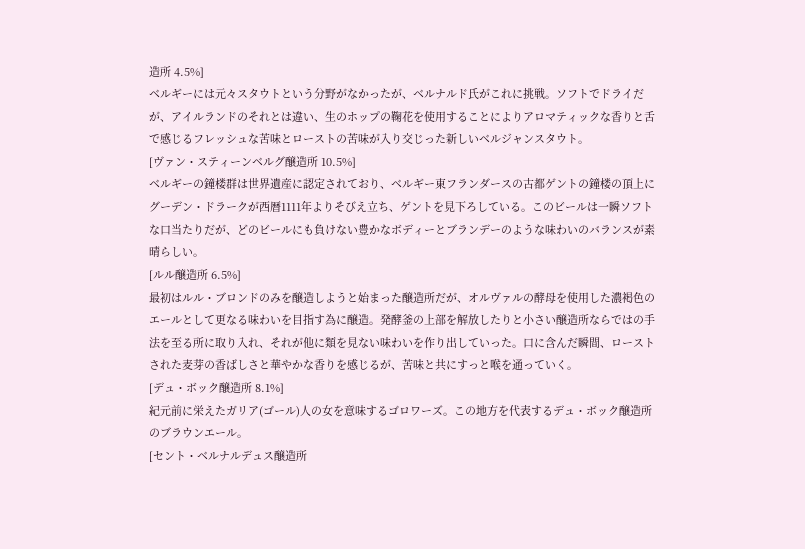造所 4.5%]
ベルギーには元々スタウトという分野がなかったが、ベルナルド氏がこれに挑戦。ソフトでドライだが、アイルランドのそれとは違い、生のホップの鞠花を使用することによりアロマティックな香りと舌で感じるフレッシュな苦味とローストの苦味が入り交じった新しいベルジャンスタウト。
[ヴァン・スティーンベルグ醸造所 10.5%]
ベルギーの鐘楼群は世界遺産に認定されており、ベルギー東フランダースの古都ゲントの鐘楼の頂上にグーデン・ドラークが西暦1111年よりそびえ立ち、ゲントを見下ろしている。このビールは一瞬ソフトな口当たりだが、どのビールにも負けない豊かなボディーとブランデーのような味わいのバランスが素晴らしい。
[ルル醸造所 6.5%]
最初はルル・ブロンドのみを醸造しようと始まった醸造所だが、オルヴァルの酵母を使用した濃褐色のエールとして更なる味わいを目指す為に醸造。発酵釜の上部を解放したりと小さい醸造所ならではの手法を至る所に取り入れ、それが他に類を見ない味わいを作り出していった。口に含んだ瞬間、ローストされた麦芽の香ばしさと華やかな香りを感じるが、苦味と共にすっと喉を通っていく。
[デュ・ボック醸造所 8.1%]
紀元前に栄えたガリア(ゴール)人の女を意味するゴロワーズ。この地方を代表するデュ・ボック醸造所のブラウンエール。
[セント・ベルナルデュス醸造所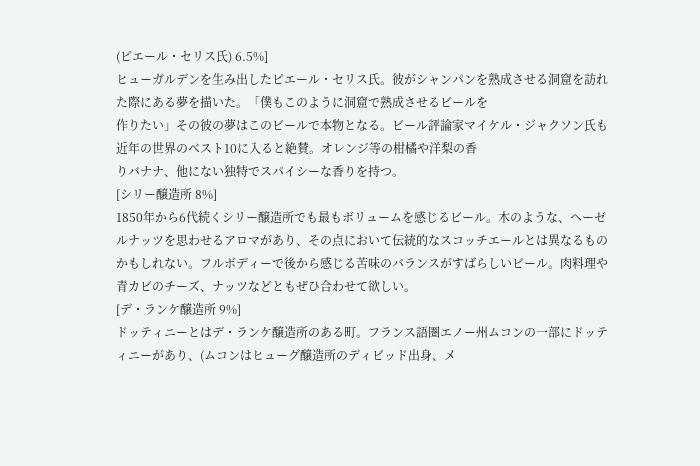(ピエール・セリス氏) 6.5%]
ヒューガルデンを生み出したピエール・セリス氏。彼がシャンパンを熟成させる洞窟を訪れた際にある夢を描いた。「僕もこのように洞窟で熟成させるビールを
作りたい」その彼の夢はこのビールで本物となる。ビール評論家マイケル・ジャクソン氏も近年の世界のベスト10に入ると絶賛。オレンジ等の柑橘や洋梨の香
りバナナ、他にない独特でスパイシーな香りを持つ。
[シリー醸造所 8%]
1850年から6代続くシリー醸造所でも最もボリュームを感じるビール。木のような、ヘーゼルナッツを思わせるアロマがあり、その点において伝統的なスコッチエールとは異なるものかもしれない。フルボディーで後から感じる苦味のバランスがすばらしいビール。肉料理や青カビのチーズ、ナッツなどともぜひ合わせて欲しい。
[デ・ランケ醸造所 9%]
ドッティニーとはデ・ランケ醸造所のある町。フランス語圏エノー州ムコンの一部にドッティニーがあり、(ムコンはヒューグ醸造所のディビッド出身、メ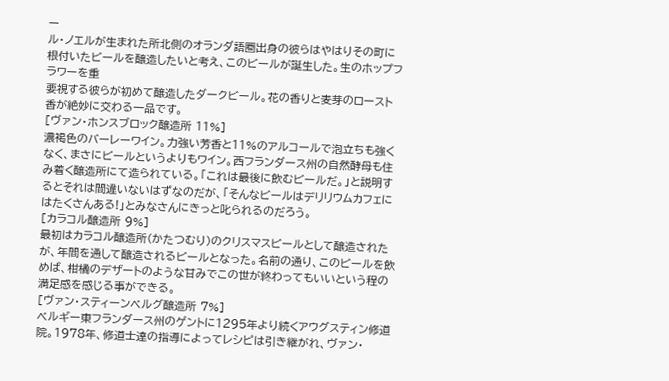ー
ル・ノエルが生まれた所北側のオランダ語圏出身の彼らはやはりその町に根付いたビールを醸造したいと考え、このビールが誕生した。生のホップフラワーを重
要視する彼らが初めて醸造したダークビール。花の香りと麦芽のロースト香が絶妙に交わる一品です。
[ヴァン・ホンスブロック醸造所 11%]
濃褐色のバーレーワイン。力強い芳香と11%のアルコールで泡立ちも強くなく、まさにビールというよりもワイン。西フランダース州の自然酵母も住み着く醸造所にて造られている。「これは最後に飲むビールだ。」と説明するとそれは間違いないはずなのだが、「そんなビールはデリリウムカフェにはたくさんある!」とみなさんにきっと叱られるのだろう。
[カラコル醸造所 9%]
最初はカラコル醸造所(かたつむり)のクリスマスビールとして醸造されたが、年間を通して醸造されるビールとなった。名前の通り、このビールを飲めば、柑橘のデザートのような甘みでこの世が終わってもいいという程の満足感を感じる事ができる。
[ヴァン・スティーンベルグ醸造所 7%]
ベルギー東フランダース州のゲントに1295年より続くアウグスティン修道院。1978年、修道士達の指導によってレシピは引き継がれ、ヴァン・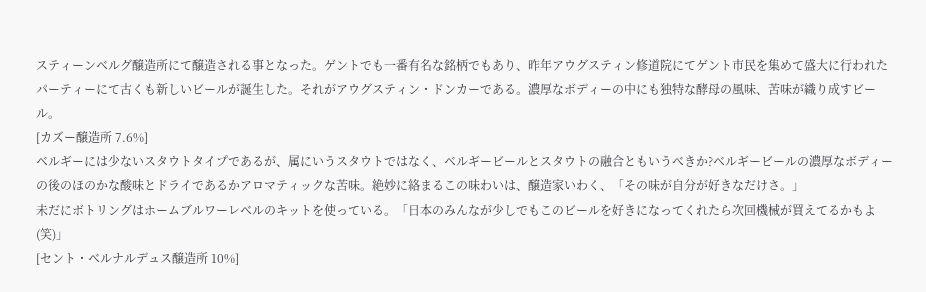スティーンベルグ醸造所にて醸造される事となった。ゲントでも一番有名な銘柄でもあり、昨年アウグスティン修道院にてゲント市民を集めて盛大に行われたパーティーにて古くも新しいビールが誕生した。それがアウグスティン・ドンカーである。濃厚なボディーの中にも独特な酵母の風味、苦味が織り成すビール。
[カズー醸造所 7.6%]
ベルギーには少ないスタウトタイプであるが、属にいうスタウトではなく、ベルギービールとスタウトの融合ともいうべきか?ベルギービールの濃厚なボディーの後のほのかな酸味とドライであるかアロマティックな苦味。絶妙に絡まるこの味わいは、醸造家いわく、「その味が自分が好きなだけさ。」
未だにボトリングはホームブルワーレベルのキットを使っている。「日本のみんなが少しでもこのビールを好きになってくれたら次回機械が買えてるかもよ(笑)」
[セント・ベルナルデュス醸造所 10%]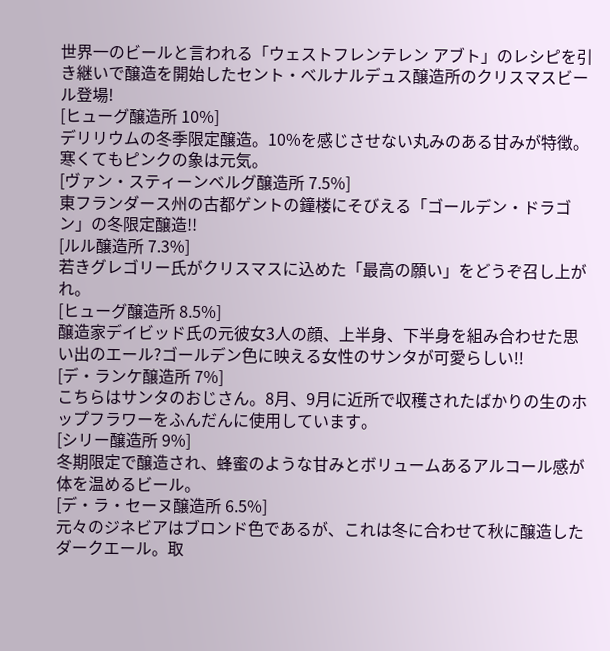世界一のビールと言われる「ウェストフレンテレン アブト」のレシピを引き継いで醸造を開始したセント・ベルナルデュス醸造所のクリスマスビール登場!
[ヒューグ醸造所 10%]
デリリウムの冬季限定醸造。10%を感じさせない丸みのある甘みが特徴。寒くてもピンクの象は元気。
[ヴァン・スティーンベルグ醸造所 7.5%]
東フランダース州の古都ゲントの鐘楼にそびえる「ゴールデン・ドラゴン」の冬限定醸造!!
[ルル醸造所 7.3%]
若きグレゴリー氏がクリスマスに込めた「最高の願い」をどうぞ召し上がれ。
[ヒューグ醸造所 8.5%]
醸造家デイビッド氏の元彼女3人の顔、上半身、下半身を組み合わせた思い出のエール?ゴールデン色に映える女性のサンタが可愛らしい!!
[デ・ランケ醸造所 7%]
こちらはサンタのおじさん。8月、9月に近所で収穫されたばかりの生のホップフラワーをふんだんに使用しています。
[シリー醸造所 9%]
冬期限定で醸造され、蜂蜜のような甘みとボリュームあるアルコール感が体を温めるビール。
[デ・ラ・セーヌ醸造所 6.5%]
元々のジネビアはブロンド色であるが、これは冬に合わせて秋に醸造したダークエール。取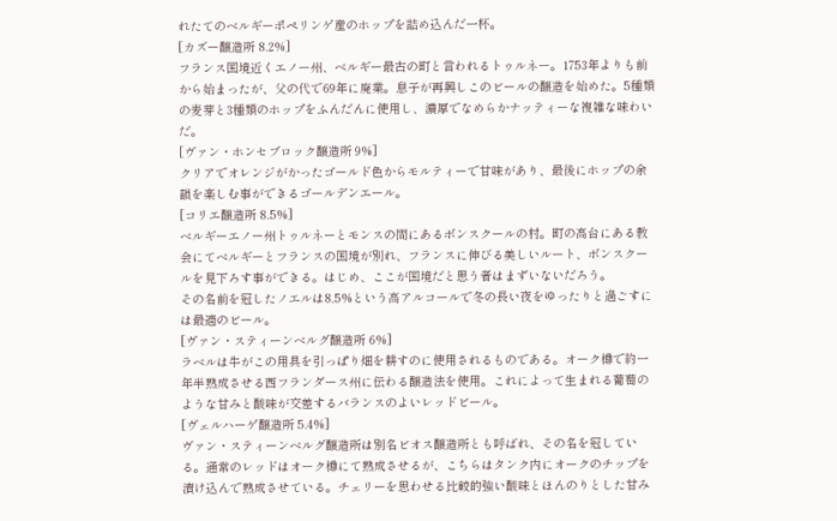れたてのベルギーポペリンゲ産のホップを詰め込んだ一杯。
[カズー醸造所 8.2%]
フランス国境近くエノー州、ベルギー最古の町と言われるトゥルネー。1753年よりも前から始まったが、父の代で69年に廃業。息子が再興しこのビールの醸造を始めた。5種類の麦芽と3種類のホップをふんだんに使用し、濃厚でなめらかナッティーな複雑な味わいだ。
[ヴァン・ホンセブロック醸造所 9%]
クリアでオレンジがかったゴールド色からモルティーで甘味があり、最後にホップの余韻を楽しむ事ができるゴールデンエール。
[コリエ醸造所 8.5%]
ベルギーエノー州トゥルネーとモンスの間にあるボンスクールの村。町の高台にある教会にてベルギーとフランスの国境が別れ、フランスに伸びる美しいルート、ボンスクールを見下ろす事ができる。はじめ、ここが国境だと思う者はまずいないだろう。
その名前を冠したノエルは8.5%という高アルコールで冬の長い夜をゆったりと過ごすには最適のビール。
[ヴァン・スティーンベルグ醸造所 6%]
ラベルは牛がこの用具を引っぱり畑を耕すのに使用されるものである。オーク樽で約一年半熟成させる西フランダース州に伝わる醸造法を使用。これによって生まれる葡萄のような甘みと酸味が交差するバランスのよいレッドビール。
[ヴェルハーゲ醸造所 5.4%]
ヴァン・スティーンベルグ醸造所は別名ビオス醸造所とも呼ばれ、その名を冠している。通常のレッドはオーク樽にて熟成させるが、こちらはタンク内にオークのチップを漬け込んで熟成させている。チェリーを思わせる比較的強い酸味とほんのりとした甘み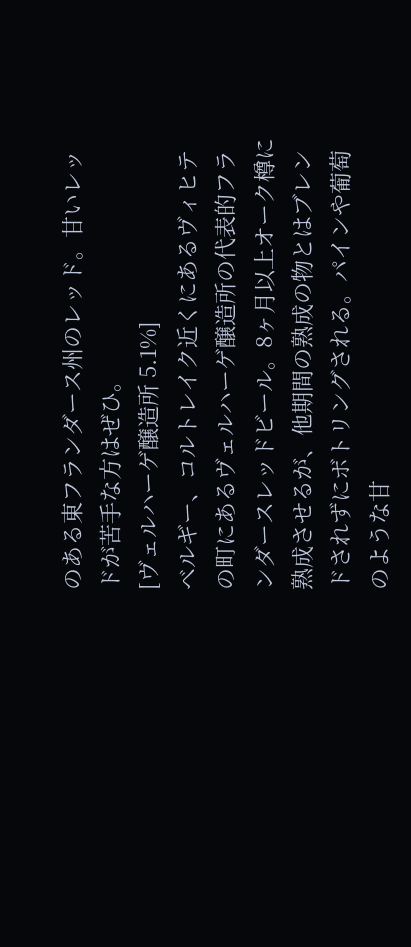のある東フランダース州のレッド。甘いレッドが苦手な方はぜひ。
[ヴェルハーゲ醸造所 5.1%]
ベルギー、コルトレイク近くにあるヴィヒテの町にあるヴェルハーゲ醸造所の代表的フランダースレッドビール。8ヶ月以上オーク樽に熟成させるが、他期間の熟成の物とはブレンドされずにボトリングされる。パインや葡萄のような甘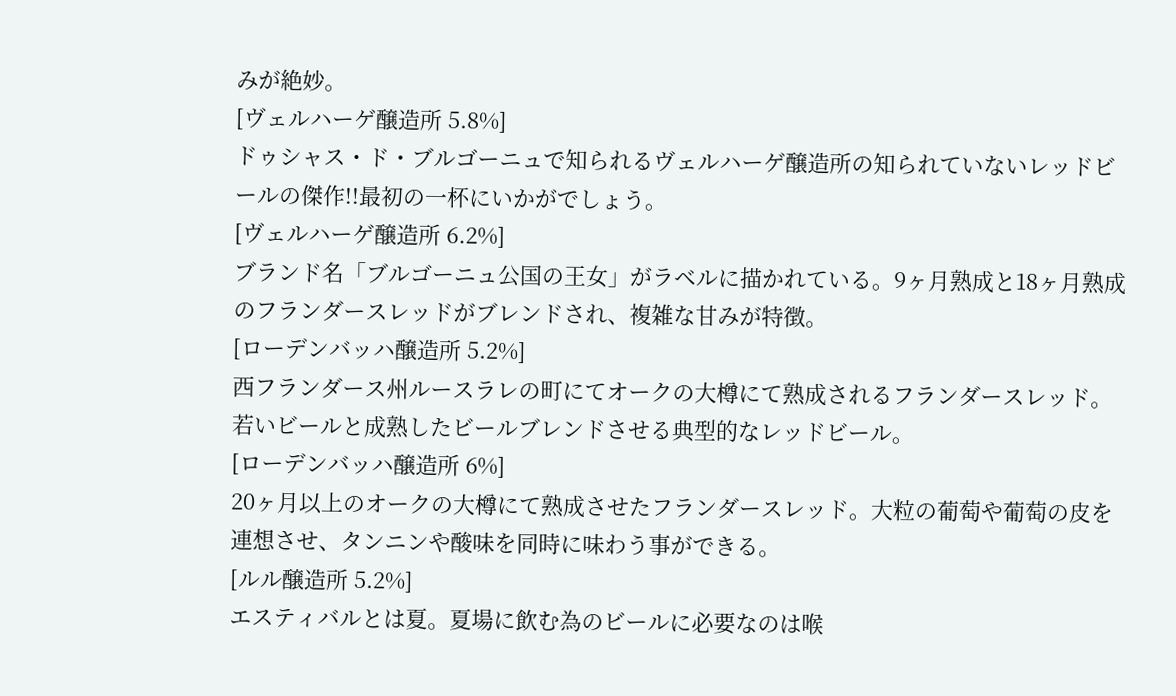みが絶妙。
[ヴェルハーゲ醸造所 5.8%]
ドゥシャス・ド・ブルゴーニュで知られるヴェルハーゲ醸造所の知られていないレッドビールの傑作!!最初の一杯にいかがでしょう。
[ヴェルハーゲ醸造所 6.2%]
ブランド名「ブルゴーニュ公国の王女」がラベルに描かれている。9ヶ月熟成と18ヶ月熟成のフランダースレッドがブレンドされ、複雑な甘みが特徴。
[ローデンバッハ醸造所 5.2%]
西フランダース州ルースラレの町にてオークの大樽にて熟成されるフランダースレッド。若いビールと成熟したビールブレンドさせる典型的なレッドビール。
[ローデンバッハ醸造所 6%]
20ヶ月以上のオークの大樽にて熟成させたフランダースレッド。大粒の葡萄や葡萄の皮を連想させ、タンニンや酸味を同時に味わう事ができる。
[ルル醸造所 5.2%]
エスティバルとは夏。夏場に飲む為のビールに必要なのは喉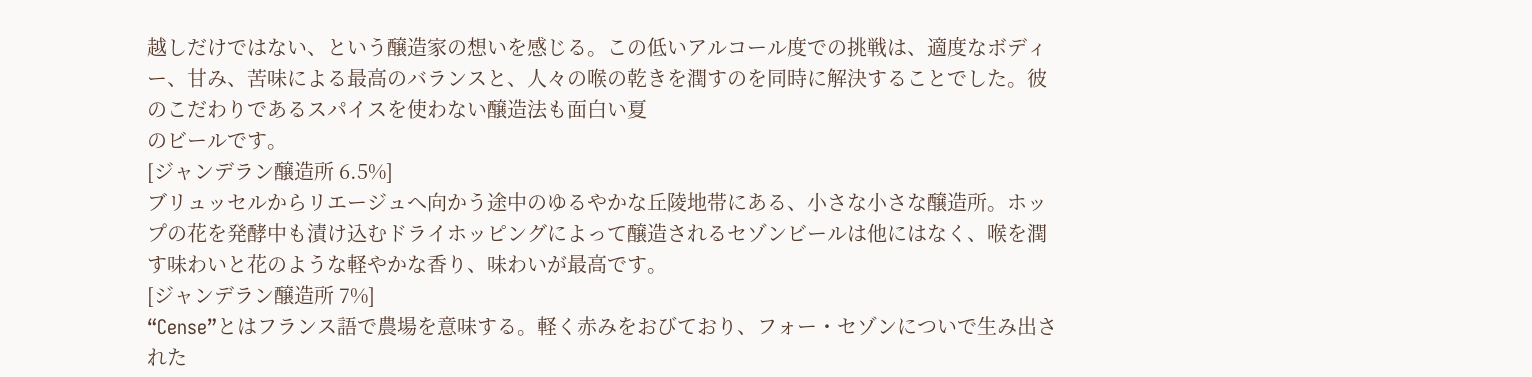越しだけではない、という醸造家の想いを感じる。この低いアルコール度での挑戦は、適度なボディー、甘み、苦味による最高のバランスと、人々の喉の乾きを潤すのを同時に解決することでした。彼のこだわりであるスパイスを使わない醸造法も面白い夏
のビールです。
[ジャンデラン醸造所 6.5%]
ブリュッセルからリエージュへ向かう途中のゆるやかな丘陵地帯にある、小さな小さな醸造所。ホップの花を発酵中も漬け込むドライホッピングによって醸造されるセゾンビールは他にはなく、喉を潤す味わいと花のような軽やかな香り、味わいが最高です。
[ジャンデラン醸造所 7%]
“Cense”とはフランス語で農場を意味する。軽く赤みをおびており、フォー・セゾンについで生み出された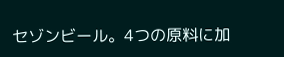セゾンビール。4つの原料に加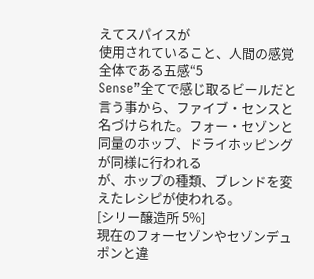えてスパイスが
使用されていること、人間の感覚全体である五感“5
Sense”全てで感じ取るビールだと言う事から、ファイブ・センスと名づけられた。フォー・セゾンと同量のホップ、ドライホッピングが同様に行われる
が、ホップの種類、ブレンドを変えたレシピが使われる。
[シリー醸造所 5%]
現在のフォーセゾンやセゾンデュポンと違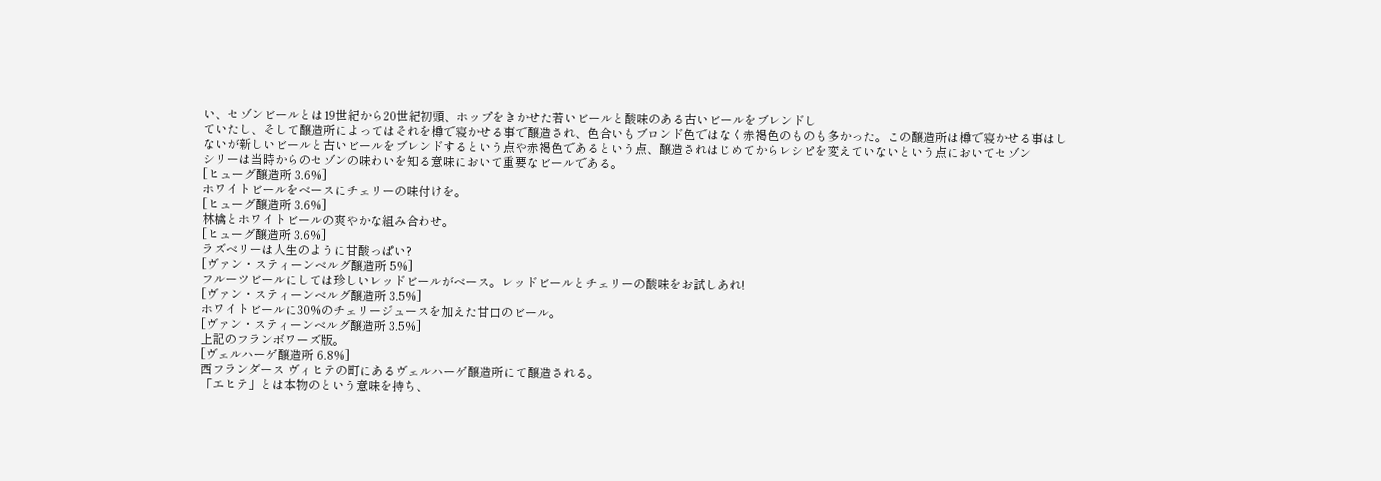い、セゾンビールとは19世紀から20世紀初頭、ホップをきかせた若いビールと酸味のある古いビールをブレンドし
ていたし、そして醸造所によってはそれを樽で寝かせる事で醸造され、色合いもブロンド色ではなく赤褐色のものも多かった。この醸造所は樽で寝かせる事はし
ないが新しいビールと古いビールをブレンドするという点や赤褐色であるという点、醸造されはじめてからレシピを変えていないという点においてセゾン
シリーは当時からのセゾンの味わいを知る意味において重要なビールである。
[ヒューグ醸造所 3.6%]
ホワイトビールをベースにチェリーの味付けを。
[ヒューグ醸造所 3.6%]
林檎とホワイトビールの爽やかな組み合わせ。
[ヒューグ醸造所 3.6%]
ラズベリーは人生のように甘酸っぱい?
[ヴァン・スティーンベルグ醸造所 5%]
フルーツビールにしては珍しいレッドビールがベース。レッドビールとチェリーの酸味をお試しあれ!
[ヴァン・スティーンベルグ醸造所 3.5%]
ホワイトビールに30%のチェリージュースを加えた甘口のビール。
[ヴァン・スティーンベルグ醸造所 3.5%]
上記のフランボワーズ版。
[ヴェルハーゲ醸造所 6.8%]
西フランダース ヴィヒテの町にあるヴェルハーゲ醸造所にて醸造される。
「エヒテ」とは本物のという意味を持ち、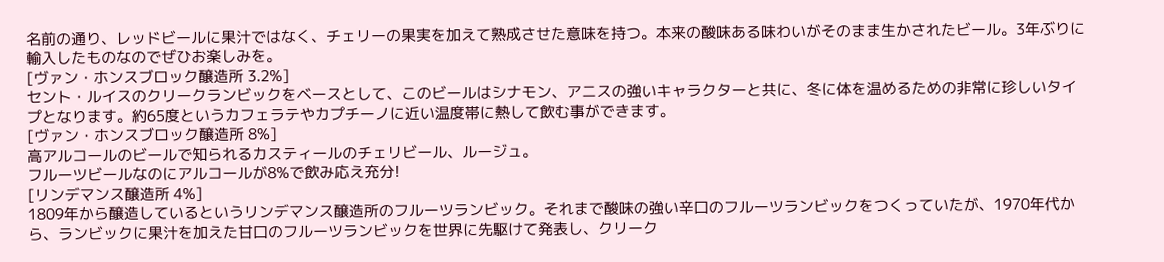名前の通り、レッドビールに果汁ではなく、チェリーの果実を加えて熟成させた意味を持つ。本来の酸味ある味わいがそのまま生かされたビール。3年ぶりに輸入したものなのでぜひお楽しみを。
[ヴァン・ホンスブロック醸造所 3.2%]
セント・ルイスのクリークランビックをベースとして、このビールはシナモン、アニスの強いキャラクターと共に、冬に体を温めるための非常に珍しいタイプとなります。約65度というカフェラテやカプチーノに近い温度帯に熱して飲む事ができます。
[ヴァン・ホンスブロック醸造所 8%]
高アルコールのビールで知られるカスティールのチェリビール、ルージュ。
フルーツビールなのにアルコールが8%で飲み応え充分!
[リンデマンス醸造所 4%]
1809年から醸造しているというリンデマンス醸造所のフルーツランビック。それまで酸味の強い辛口のフルーツランビックをつくっていたが、1970年代から、ランビックに果汁を加えた甘口のフルーツランビックを世界に先駆けて発表し、クリーク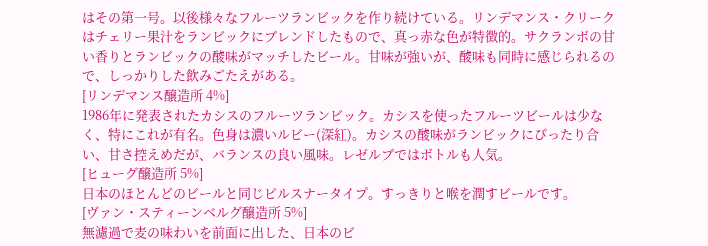はその第一号。以後様々なフルーツランビックを作り続けている。リンデマンス・クリークはチェリー果汁をランビックにブレンドしたもので、真っ赤な色が特徴的。サクランボの甘い香りとランビックの酸味がマッチしたビール。甘味が強いが、酸味も同時に感じられるので、しっかりした飲みごたえがある。
[リンデマンス醸造所 4%]
1986年に発表されたカシスのフルーツランビック。カシスを使ったフルーツビールは少なく、特にこれが有名。色身は濃いルビー(深紅)。カシスの酸味がランビックにぴったり合い、甘さ控えめだが、バランスの良い風味。レゼルブではボトルも人気。
[ヒューグ醸造所 5%]
日本のほとんどのビールと同じピルスナータイプ。すっきりと喉を潤すビールです。
[ヴァン・スティーンベルグ醸造所 5%]
無濾過で麦の味わいを前面に出した、日本のビ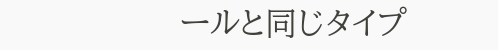ールと同じタイプ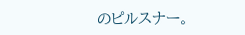のピルスナー。